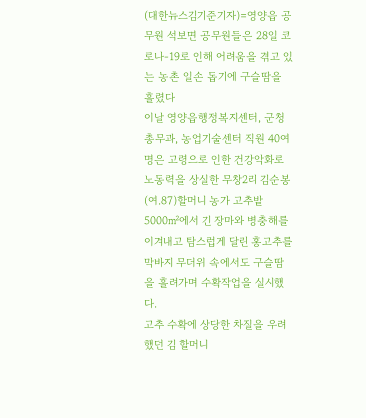(대한뉴스김기준기자)=영양읍 공무원 석보면 공무원들은 28일 코로나-19로 인해 어려움을 겪고 있는 농촌 일손 돕기에 구슬땀을 흘렸다
이날 영양읍행정복지센터, 군청 총무과, 농업기술센터 직원 40여명은 고령으로 인한 건강악화로 노동력을 상실한 무창2리 김순봉(여.87)할머니 농가 고추밭 5000㎡에서 긴 장마와 병충해를 이겨내고 탐스럽게 달린 홍고추를 막바지 무더위 속에서도 구슬땀을 흘려가며 수확작업을 실시했다.
고추 수확에 상당한 차질을 우려했던 김 할머니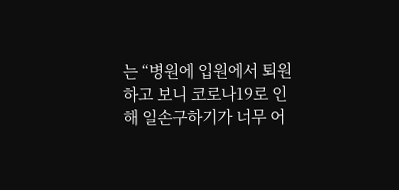는 “병원에 입원에서 퇴원하고 보니 코로나19로 인해 일손구하기가 너무 어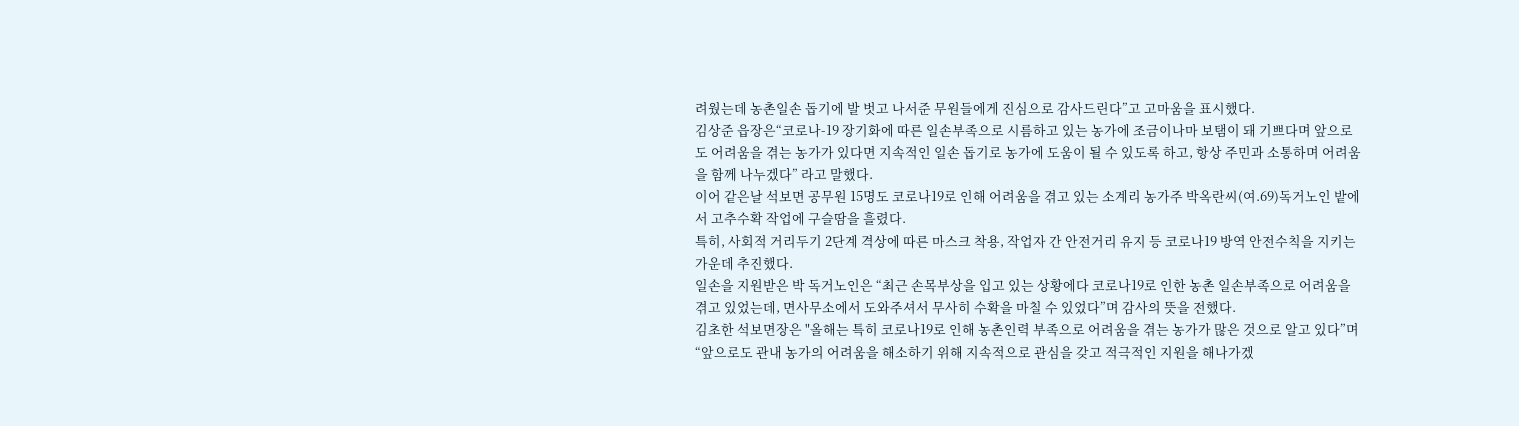려웠는데 농촌일손 돕기에 발 벗고 나서준 무원들에게 진심으로 감사드린다”고 고마움을 표시했다.
김상준 읍장은“코로나-19 장기화에 따른 일손부족으로 시름하고 있는 농가에 조금이나마 보탬이 돼 기쁘다며 앞으로도 어려움을 겪는 농가가 있다면 지속적인 일손 돕기로 농가에 도움이 될 수 있도록 하고, 항상 주민과 소통하며 어려움을 함께 나누겠다” 라고 말했다.
이어 같은날 석보면 공무원 15명도 코로나19로 인해 어려움을 겪고 있는 소계리 농가주 박옥란씨(여.69)독거노인 밭에서 고추수확 작업에 구슬땀을 흘렸다.
특히, 사회적 거리두기 2단계 격상에 따른 마스크 착용, 작업자 간 안전거리 유지 등 코로나19 방역 안전수칙을 지키는 가운데 추진했다.
일손을 지원받은 박 독거노인은 “최근 손목부상을 입고 있는 상황에다 코로나19로 인한 농촌 일손부족으로 어려움을 겪고 있었는데, 면사무소에서 도와주셔서 무사히 수확을 마칠 수 있었다”며 감사의 뜻을 전했다.
김초한 석보면장은 "올해는 특히 코로나19로 인해 농촌인력 부족으로 어려움을 겪는 농가가 많은 것으로 알고 있다”며 “앞으로도 관내 농가의 어려움을 해소하기 위해 지속적으로 관심을 갖고 적극적인 지원을 해나가겠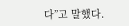다”고 말했다.